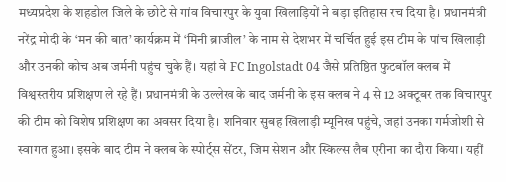मध्यप्रदेश के शहडोल जिले के छोटे से गांव विचारपुर के युवा खिलाड़ियों ने बड़ा इतिहास रच दिया है। प्रधानमंत्री नरेंद्र मोदी के ‘मन की बात’ कार्यक्रम में ‘मिनी ब्राजील’ के नाम से देशभर में चर्चित हुई इस टीम के पांच खिलाड़ी और उनकी कोच अब जर्मनी पहुंच चुके हैं। यहां वे FC Ingolstadt 04 जैसे प्रतिष्ठित फुटबॉल क्लब में विश्वस्तरीय प्रशिक्षण ले रहे हैं। प्रधानमंत्री के उल्लेख के बाद जर्मनी के इस क्लब ने 4 से 12 अक्टूबर तक विचारपुर की टीम को विशेष प्रशिक्षण का अवसर दिया है। शनिवार सुबह खिलाड़ी म्यूनिख पहुंचे, जहां उनका गर्मजोशी से स्वागत हुआ। इसके बाद टीम ने क्लब के स्पोर्ट्स सेंटर, जिम सेशन और स्किल्स लैब एरीना का दौरा किया। यहीं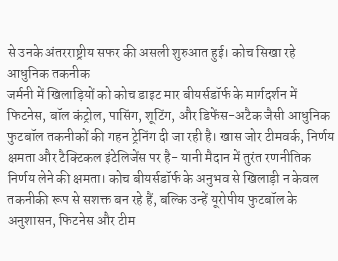से उनके अंतरराष्ट्रीय सफर की असली शुरुआत हुई। कोच सिखा रहे आधुनिक तकनीक
जर्मनी में खिलाड़ियों को कोच डाइट मार बीयर्सडॉर्फ के मार्गदर्शन में फिटनेस, बॉल कंट्रोल, पासिंग, शूटिंग, और डिफेंस-अटैक जैसी आधुनिक फुटबॉल तकनीकों की गहन ट्रेनिंग दी जा रही है। खास जोर टीमवर्क, निर्णय क्षमता और टैक्टिकल इंटेलिजेंस पर है- यानी मैदान में तुरंत रणनीतिक निर्णय लेने की क्षमता। कोच बीयर्सडॉर्फ के अनुभव से खिलाड़ी न केवल तकनीकी रूप से सशक्त बन रहे हैं, बल्कि उन्हें यूरोपीय फुटबॉल के अनुशासन, फिटनेस और टीम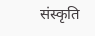संस्कृति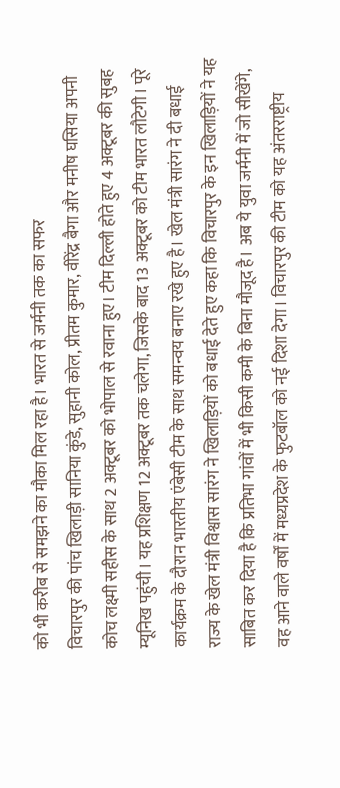को भी करीब से समझने का मौका मिल रहा है। भारत से जर्मनी तक का सफर
विचारपुर की पांच खिलाड़ी सानिया कुंडे, सुहानी कोल, प्रीतम कुमार, वीरेंद्र बैगा और मनीष घसिया अपनी कोच लक्ष्मी सहीस के साथ 2 अक्टूबर को भोपाल से रवाना हुए। टीम दिल्ली होते हुए 4 अक्टूबर की सुबह म्यूनिख पहुंची। यह प्रशिक्षण 12 अक्टूबर तक चलेगा, जिसके बाद 13 अक्टूबर को टीम भारत लौटेगी। पूरे कार्यक्रम के दौरान भारतीय एंबेसी टीम के साथ समन्वय बनाए रखे हुए है। खेल मंत्री सारंग ने दी बधाई राज्य के खेल मंत्री विश्वास सारंग ने खिलाड़ियों को बधाई देते हुए कहा कि विचारपुर के इन खिलाड़ियों ने यह साबित कर दिया है कि प्रतिभा गांवों में भी किसी कमी के बिना मौजूद है। अब ये युवा जर्मनी में जो सीखेंगे, वह आने वाले वर्षों में मध्यप्रदेश के फुटबॉल को नई दिशा देगा। विचारपुर की टीम को यह अंतरराष्ट्रीय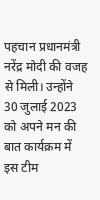पहचान प्रधानमंत्री नरेंद्र मोदी की वजह से मिली। उन्होंने 30 जुलाई 2023 को अपने मन की बात कार्यक्रम में इस टीम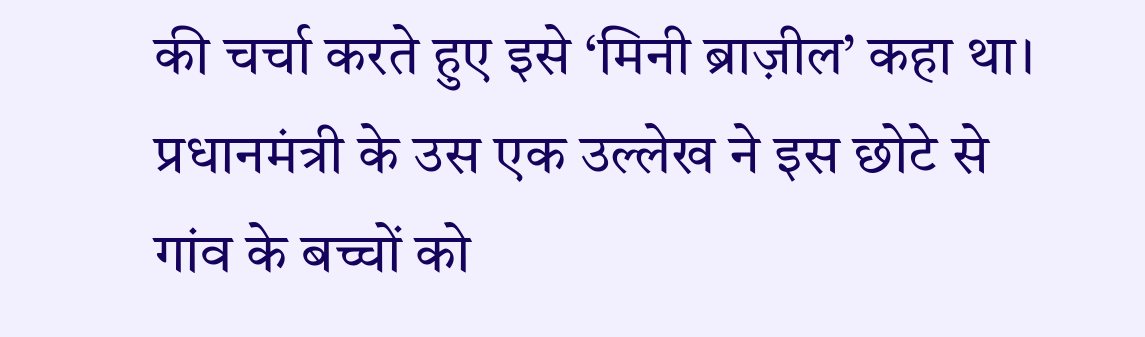की चर्चा करते हुए इसे ‘मिनी ब्राज़ील’ कहा था। प्रधानमंत्री के उस एक उल्लेख ने इस छोटे से गांव के बच्चों को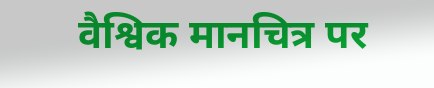वैश्विक मानचित्र पर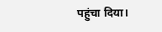पहुंचा दिया।